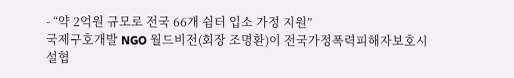- “약 2억원 규모로 전국 66개 쉼터 입소 가정 지원”
국제구호개발 NGO 월드비전(회장 조명환)이 전국가정폭력피해자보호시설협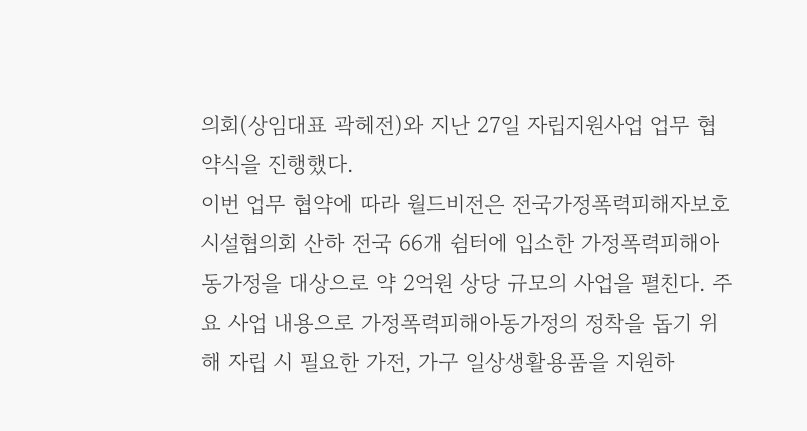의회(상임대표 곽헤전)와 지난 27일 자립지원사업 업무 협약식을 진행했다.
이번 업무 협약에 따라 월드비전은 전국가정폭력피해자보호시설협의회 산하 전국 66개 쉼터에 입소한 가정폭력피해아동가정을 대상으로 약 2억원 상당 규모의 사업을 펼친다. 주요 사업 내용으로 가정폭력피해아동가정의 정착을 돕기 위해 자립 시 필요한 가전, 가구 일상생활용품을 지원하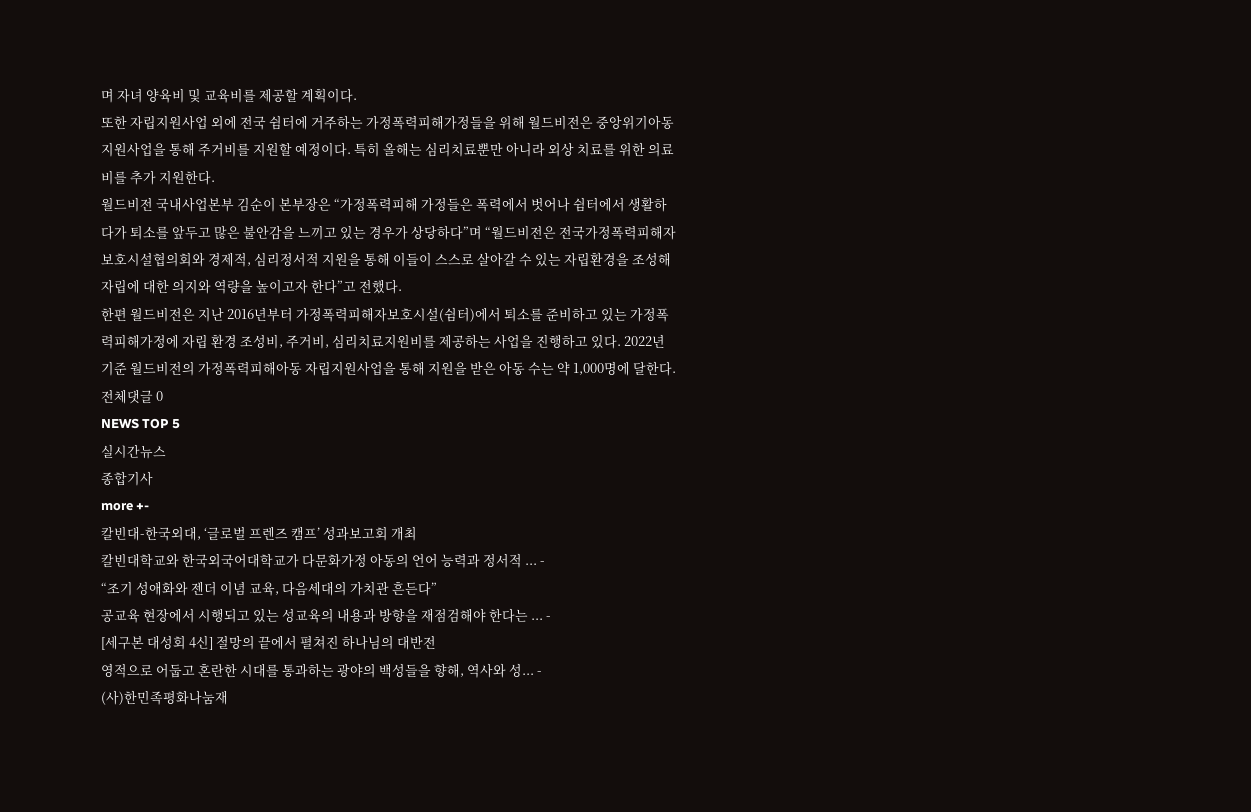며 자녀 양육비 및 교육비를 제공할 계획이다.
또한 자립지원사업 외에 전국 쉼터에 거주하는 가정폭력피해가정들을 위해 월드비전은 중앙위기아동지원사업을 통해 주거비를 지원할 예정이다. 특히 올해는 심리치료뿐만 아니라 외상 치료를 위한 의료비를 추가 지원한다.
월드비전 국내사업본부 김순이 본부장은 “가정폭력피해 가정들은 폭력에서 벗어나 쉼터에서 생활하다가 퇴소를 앞두고 많은 불안감을 느끼고 있는 경우가 상당하다”며 “월드비전은 전국가정폭력피해자보호시설협의회와 경제적, 심리정서적 지원을 통해 이들이 스스로 살아갈 수 있는 자립환경을 조성해 자립에 대한 의지와 역량을 높이고자 한다”고 전했다.
한편 월드비전은 지난 2016년부터 가정폭력피해자보호시설(쉼터)에서 퇴소를 준비하고 있는 가정폭력피해가정에 자립 환경 조성비, 주거비, 심리치료지원비를 제공하는 사업을 진행하고 있다. 2022년 기준 월드비전의 가정폭력피해아동 자립지원사업을 통해 지원을 받은 아동 수는 약 1,000명에 달한다.
전체댓글 0
NEWS TOP 5
실시간뉴스
종합기사
more +-
칼빈대-한국외대, ‘글로벌 프렌즈 캠프’ 성과보고회 개최
칼빈대학교와 한국외국어대학교가 다문화가정 아동의 언어 능력과 정서적 ... -
“조기 성애화와 젠더 이념 교육, 다음세대의 가치관 흔든다”
공교육 현장에서 시행되고 있는 성교육의 내용과 방향을 재점검해야 한다는 ... -
[세구본 대성회 4신] 절망의 끝에서 펼쳐진 하나님의 대반전
영적으로 어둡고 혼란한 시대를 통과하는 광야의 백성들을 향해, 역사와 성... -
(사)한민족평화나눔재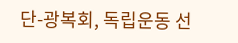단-광복회, 독립운동 선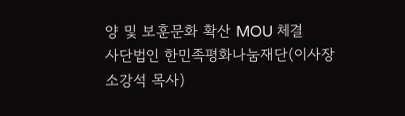양 및 보훈문화 확산 MOU 체결
사단법인 한민족평화나눔재단(이사장 소강석 목사)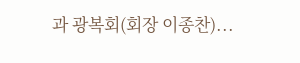과 광복회(회장 이종찬)...